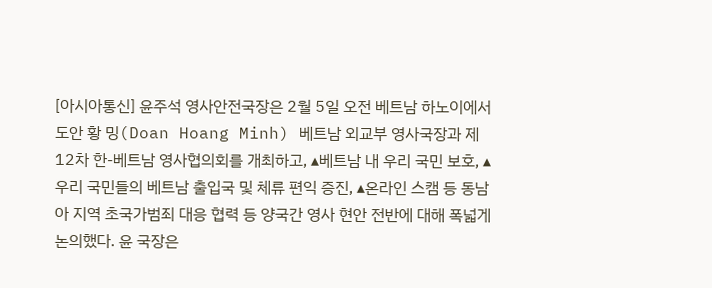[아시아통신] 윤주석 영사안전국장은 2월 5일 오전 베트남 하노이에서 도안 황 밍(Doan Hoang Minh) 베트남 외교부 영사국장과 제12차 한-베트남 영사협의회를 개최하고, ▴베트남 내 우리 국민 보호, ▴우리 국민들의 베트남 출입국 및 체류 편익 증진, ▴온라인 스캠 등 동남아 지역 초국가범죄 대응 협력 등 양국간 영사 현안 전반에 대해 폭넓게 논의했다. 윤 국장은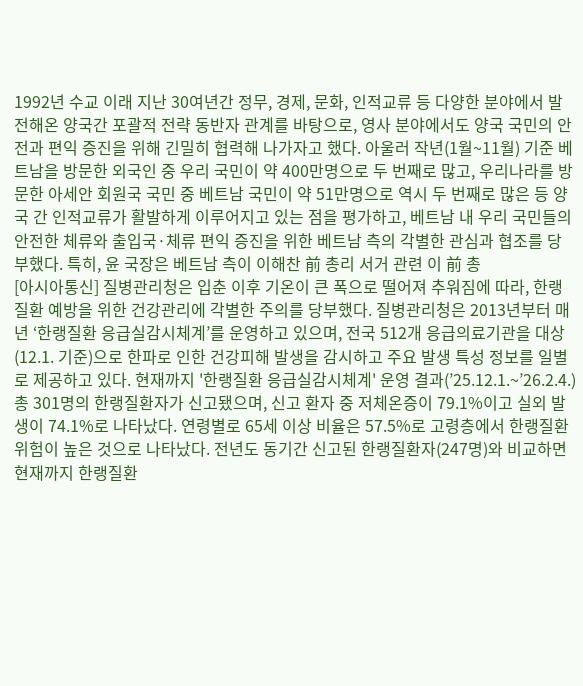1992년 수교 이래 지난 30여년간 정무, 경제, 문화, 인적교류 등 다양한 분야에서 발전해온 양국간 포괄적 전략 동반자 관계를 바탕으로, 영사 분야에서도 양국 국민의 안전과 편익 증진을 위해 긴밀히 협력해 나가자고 했다. 아울러 작년(1월~11월) 기준 베트남을 방문한 외국인 중 우리 국민이 약 400만명으로 두 번째로 많고, 우리나라를 방문한 아세안 회원국 국민 중 베트남 국민이 약 51만명으로 역시 두 번째로 많은 등 양국 간 인적교류가 활발하게 이루어지고 있는 점을 평가하고, 베트남 내 우리 국민들의 안전한 체류와 출입국·체류 편익 증진을 위한 베트남 측의 각별한 관심과 협조를 당부했다. 특히, 윤 국장은 베트남 측이 이해찬 前 총리 서거 관련 이 前 총
[아시아통신] 질병관리청은 입춘 이후 기온이 큰 폭으로 떨어져 추워짐에 따라, 한랭질환 예방을 위한 건강관리에 각별한 주의를 당부했다. 질병관리청은 2013년부터 매년 ‘한랭질환 응급실감시체계’를 운영하고 있으며, 전국 512개 응급의료기관을 대상(12.1. 기준)으로 한파로 인한 건강피해 발생을 감시하고 주요 발생 특성 정보를 일별로 제공하고 있다. 현재까지 '한랭질환 응급실감시체계' 운영 결과(’25.12.1.~’26.2.4.) 총 301명의 한랭질환자가 신고됐으며, 신고 환자 중 저체온증이 79.1%이고 실외 발생이 74.1%로 나타났다. 연령별로 65세 이상 비율은 57.5%로 고령층에서 한랭질환 위험이 높은 것으로 나타났다. 전년도 동기간 신고된 한랭질환자(247명)와 비교하면 현재까지 한랭질환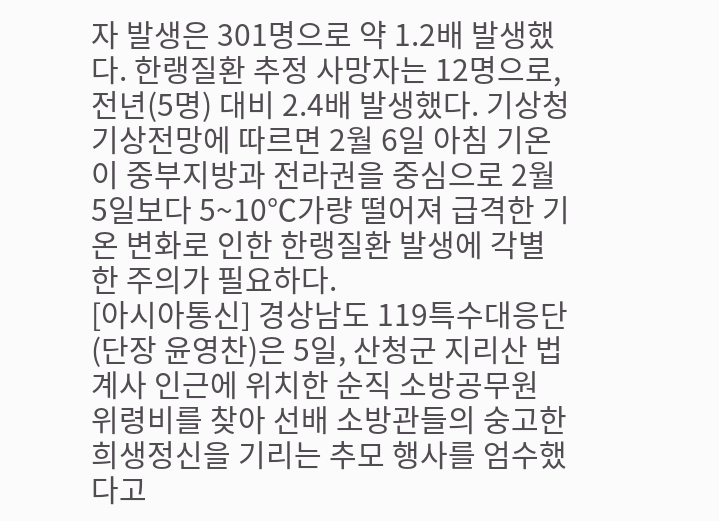자 발생은 301명으로 약 1.2배 발생했다. 한랭질환 추정 사망자는 12명으로, 전년(5명) 대비 2.4배 발생했다. 기상청 기상전망에 따르면 2월 6일 아침 기온이 중부지방과 전라권을 중심으로 2월 5일보다 5~10℃가량 떨어져 급격한 기온 변화로 인한 한랭질환 발생에 각별한 주의가 필요하다.
[아시아통신] 경상남도 119특수대응단(단장 윤영찬)은 5일, 산청군 지리산 법계사 인근에 위치한 순직 소방공무원 위령비를 찾아 선배 소방관들의 숭고한 희생정신을 기리는 추모 행사를 엄수했다고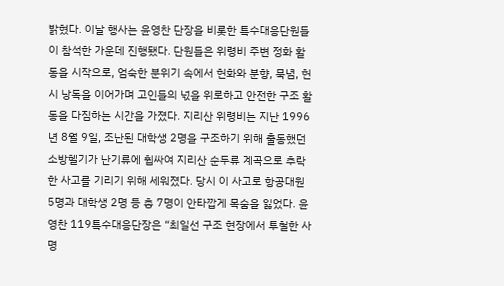밝혔다. 이날 행사는 윤영찬 단장을 비롯한 특수대응단원들이 참석한 가운데 진행됐다. 단원들은 위령비 주변 정화 활동을 시작으로, 엄숙한 분위기 속에서 헌화와 분향, 묵념, 헌시 낭독을 이어가며 고인들의 넋을 위로하고 안전한 구조 활동을 다짐하는 시간을 가졌다. 지리산 위령비는 지난 1996년 8월 9일, 조난된 대학생 2명을 구조하기 위해 출동했던 소방헬기가 난기류에 휩싸여 지리산 순두류 계곡으로 추락한 사고를 기리기 위해 세워졌다. 당시 이 사고로 항공대원 5명과 대학생 2명 등 총 7명이 안타깝게 목숨을 잃었다. 윤영찬 119특수대응단장은 “최일선 구조 현장에서 투철한 사명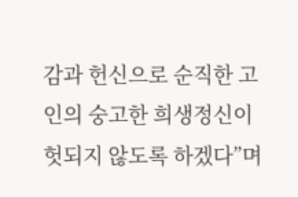감과 헌신으로 순직한 고인의 숭고한 희생정신이 헛되지 않도록 하겠다”며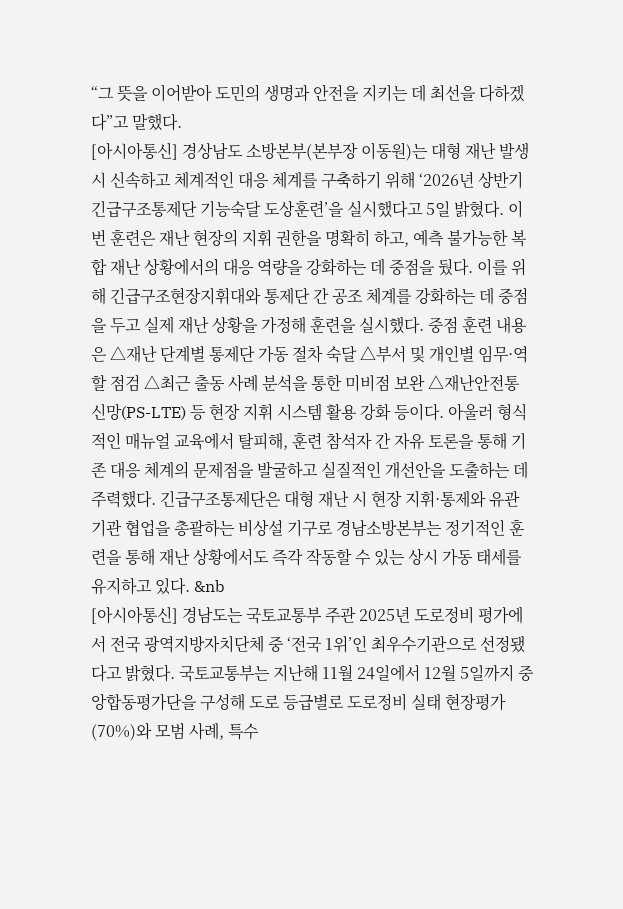“그 뜻을 이어받아 도민의 생명과 안전을 지키는 데 최선을 다하겠다”고 말했다.
[아시아통신] 경상남도 소방본부(본부장 이동원)는 대형 재난 발생 시 신속하고 체계적인 대응 체계를 구축하기 위해 ‘2026년 상반기 긴급구조통제단 기능숙달 도상훈련’을 실시했다고 5일 밝혔다. 이번 훈련은 재난 현장의 지휘 권한을 명확히 하고, 예측 불가능한 복합 재난 상황에서의 대응 역량을 강화하는 데 중점을 뒀다. 이를 위해 긴급구조현장지휘대와 통제단 간 공조 체계를 강화하는 데 중점을 두고 실제 재난 상황을 가정해 훈련을 실시했다. 중점 훈련 내용은 △재난 단계별 통제단 가동 절차 숙달 △부서 및 개인별 임무·역할 점검 △최근 출동 사례 분석을 통한 미비점 보완 △재난안전통신망(PS-LTE) 등 현장 지휘 시스템 활용 강화 등이다. 아울러 형식적인 매뉴얼 교육에서 탈피해, 훈련 참석자 간 자유 토론을 통해 기존 대응 체계의 문제점을 발굴하고 실질적인 개선안을 도출하는 데 주력했다. 긴급구조통제단은 대형 재난 시 현장 지휘·통제와 유관기관 협업을 총괄하는 비상설 기구로 경남소방본부는 정기적인 훈련을 통해 재난 상황에서도 즉각 작동할 수 있는 상시 가동 태세를 유지하고 있다. &nb
[아시아통신] 경남도는 국토교통부 주관 2025년 도로정비 평가에서 전국 광역지방자치단체 중 ‘전국 1위’인 최우수기관으로 선정됐다고 밝혔다. 국토교통부는 지난해 11월 24일에서 12월 5일까지 중앙합동평가단을 구성해 도로 등급별로 도로정비 실태 현장평가(70%)와 모범 사례, 특수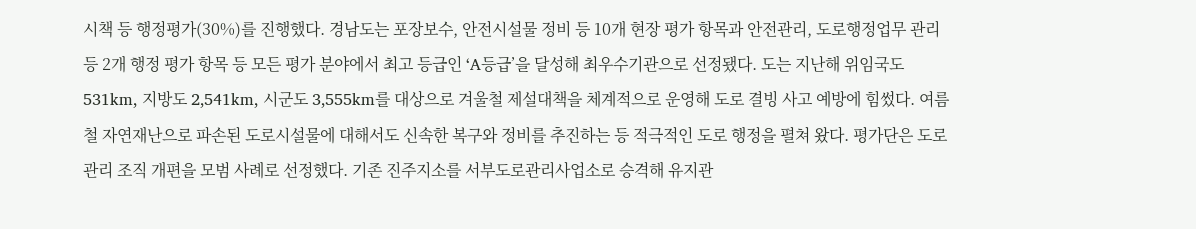시책 등 행정평가(30%)를 진행했다. 경남도는 포장보수, 안전시설물 정비 등 10개 현장 평가 항목과 안전관리, 도로행정업무 관리 등 2개 행정 평가 항목 등 모든 평가 분야에서 최고 등급인 ‘A등급’을 달성해 최우수기관으로 선정됐다. 도는 지난해 위임국도 531km, 지방도 2,541km, 시군도 3,555km를 대상으로 겨울철 제설대책을 체계적으로 운영해 도로 결빙 사고 예방에 힘썼다. 여름철 자연재난으로 파손된 도로시설물에 대해서도 신속한 복구와 정비를 추진하는 등 적극적인 도로 행정을 펼쳐 왔다. 평가단은 도로관리 조직 개편을 모범 사례로 선정했다. 기존 진주지소를 서부도로관리사업소로 승격해 유지관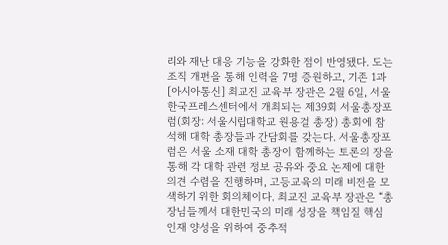리와 재난 대응 기능을 강화한 점이 반영됐다. 도는 조직 개편을 통해 인력을 7명 증원하고, 기존 1과
[아시아통신] 최교진 교육부 장관은 2월 6일, 서울 한국프레스센터에서 개최되는 제39회 서울총장포럼(회장: 서울시립대학교 원용걸 총장) 총회에 참석해 대학 총장들과 간담회를 갖는다. 서울총장포럼은 서울 소재 대학 총장이 함께하는 토론의 장을 통해 각 대학 관련 정보 공유와 중요 논제에 대한 의견 수렴을 진행하며, 고등교육의 미래 비전을 모색하기 위한 회의체이다. 최교진 교육부 장관은 “총장님들께서 대한민국의 미래 성장을 책임질 핵심 인재 양성을 위하여 중추적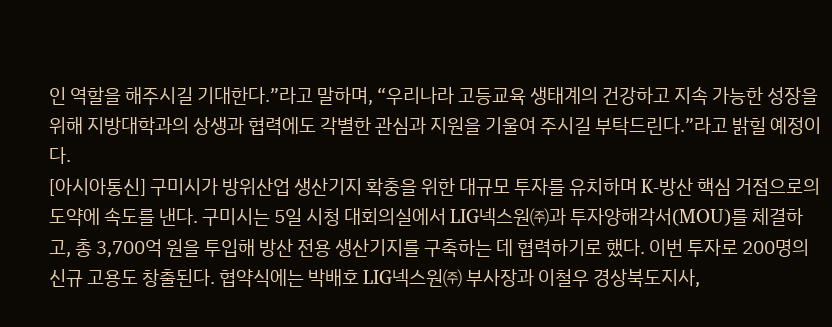인 역할을 해주시길 기대한다.”라고 말하며, “우리나라 고등교육 생태계의 건강하고 지속 가능한 성장을 위해 지방대학과의 상생과 협력에도 각별한 관심과 지원을 기울여 주시길 부탁드린다.”라고 밝힐 예정이다.
[아시아통신] 구미시가 방위산업 생산기지 확충을 위한 대규모 투자를 유치하며 K-방산 핵심 거점으로의 도약에 속도를 낸다. 구미시는 5일 시청 대회의실에서 LIG넥스원㈜과 투자양해각서(MOU)를 체결하고, 총 3,700억 원을 투입해 방산 전용 생산기지를 구축하는 데 협력하기로 했다. 이번 투자로 200명의 신규 고용도 창출된다. 협약식에는 박배호 LIG넥스원㈜ 부사장과 이철우 경상북도지사,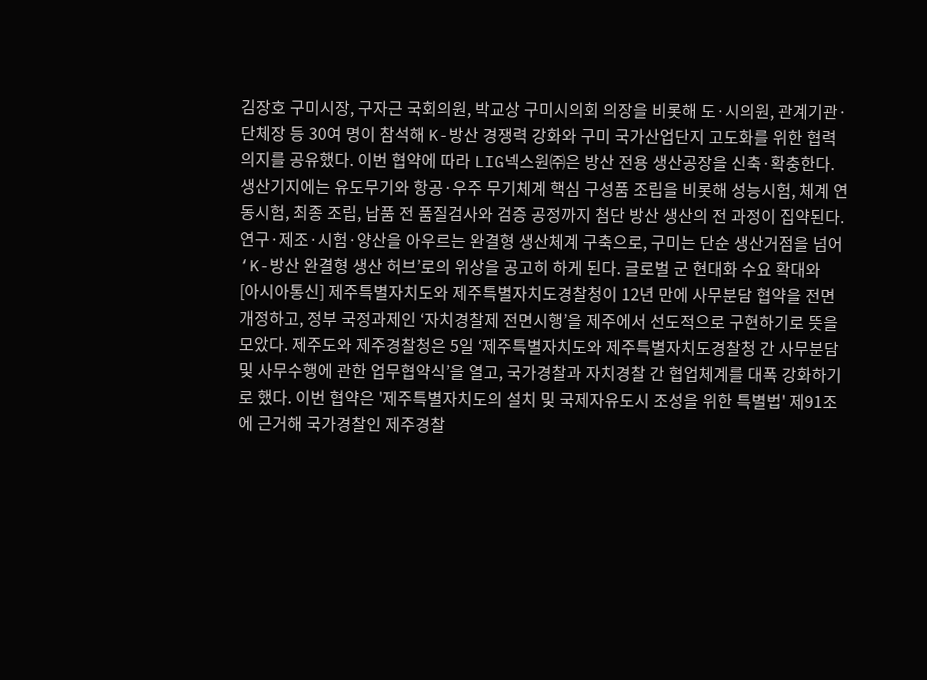김장호 구미시장, 구자근 국회의원, 박교상 구미시의회 의장을 비롯해 도·시의원, 관계기관·단체장 등 30여 명이 참석해 K-방산 경쟁력 강화와 구미 국가산업단지 고도화를 위한 협력 의지를 공유했다. 이번 협약에 따라 LIG넥스원㈜은 방산 전용 생산공장을 신축·확충한다. 생산기지에는 유도무기와 항공·우주 무기체계 핵심 구성품 조립을 비롯해 성능시험, 체계 연동시험, 최종 조립, 납품 전 품질검사와 검증 공정까지 첨단 방산 생산의 전 과정이 집약된다. 연구·제조·시험·양산을 아우르는 완결형 생산체계 구축으로, 구미는 단순 생산거점을 넘어 ‘K-방산 완결형 생산 허브’로의 위상을 공고히 하게 된다. 글로벌 군 현대화 수요 확대와
[아시아통신] 제주특별자치도와 제주특별자치도경찰청이 12년 만에 사무분담 협약을 전면 개정하고, 정부 국정과제인 ‘자치경찰제 전면시행’을 제주에서 선도적으로 구현하기로 뜻을 모았다. 제주도와 제주경찰청은 5일 ‘제주특별자치도와 제주특별자치도경찰청 간 사무분담 및 사무수행에 관한 업무협약식’을 열고, 국가경찰과 자치경찰 간 협업체계를 대폭 강화하기로 했다. 이번 협약은 '제주특별자치도의 설치 및 국제자유도시 조성을 위한 특별법' 제91조에 근거해 국가경찰인 제주경찰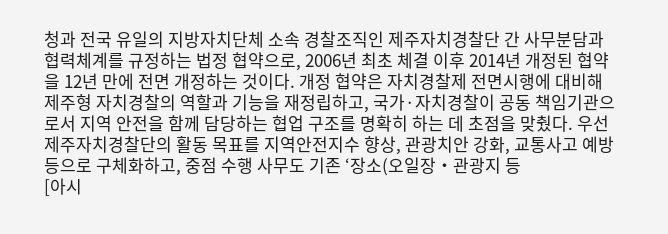청과 전국 유일의 지방자치단체 소속 경찰조직인 제주자치경찰단 간 사무분담과 협력체계를 규정하는 법정 협약으로, 2006년 최초 체결 이후 2014년 개정된 협약을 12년 만에 전면 개정하는 것이다. 개정 협약은 자치경찰제 전면시행에 대비해 제주형 자치경찰의 역할과 기능을 재정립하고, 국가·자치경찰이 공동 책임기관으로서 지역 안전을 함께 담당하는 협업 구조를 명확히 하는 데 초점을 맞췄다. 우선 제주자치경찰단의 활동 목표를 지역안전지수 향상, 관광치안 강화, 교통사고 예방 등으로 구체화하고, 중점 수행 사무도 기존 ‘장소(오일장・관광지 등
[아시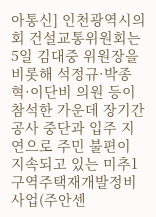아통신] 인천광역시의회 건설교통위원회는 5일 김대중 위원장을 비롯해 석정규·박종혁·이단비 의원 등이 참석한 가운데 장기간 공사 중단과 입주 지연으로 주민 불편이 지속되고 있는 미추1구역주택재개발정비사업(주안센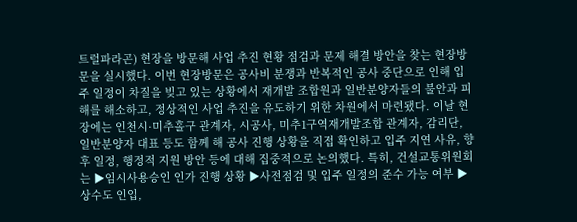트럴파라곤) 현장을 방문해 사업 추진 현황 점검과 문제 해결 방안을 찾는 현장방문을 실시했다. 이번 현장방문은 공사비 분쟁과 반복적인 공사 중단으로 인해 입주 일정이 차질을 빚고 있는 상황에서 재개발 조합원과 일반분양자들의 불안과 피해를 해소하고, 정상적인 사업 추진을 유도하기 위한 차원에서 마련됐다. 이날 현장에는 인천시·미추홀구 관계자, 시공사, 미추1구역재개발조합 관계자, 감리단, 일반분양자 대표 등도 함께 해 공사 진행 상황을 직접 확인하고 입주 지연 사유, 향후 일정, 행정적 지원 방안 등에 대해 집중적으로 논의했다. 특히, 건설교통위원회는 ▶임시사용승인 인가 진행 상황 ▶사전점검 및 입주 일정의 준수 가능 여부 ▶상수도 인입,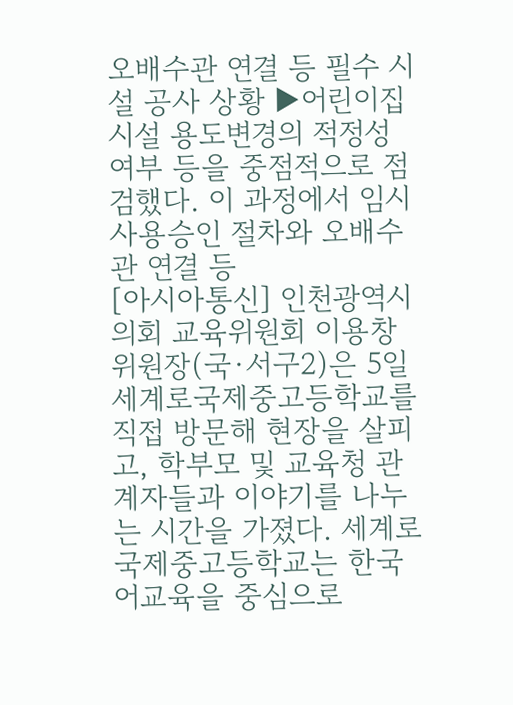오배수관 연결 등 필수 시설 공사 상황 ▶어린이집 시설 용도변경의 적정성 여부 등을 중점적으로 점검했다. 이 과정에서 임시사용승인 절차와 오배수관 연결 등
[아시아통신] 인천광역시의회 교육위원회 이용창 위원장(국·서구2)은 5일 세계로국제중고등학교를 직접 방문해 현장을 살피고, 학부모 및 교육청 관계자들과 이야기를 나누는 시간을 가졌다. 세계로국제중고등학교는 한국어교육을 중심으로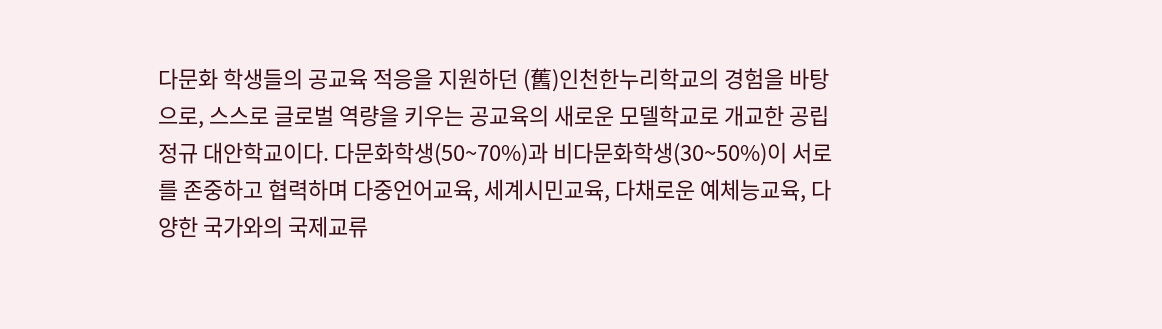다문화 학생들의 공교육 적응을 지원하던 (舊)인천한누리학교의 경험을 바탕으로, 스스로 글로벌 역량을 키우는 공교육의 새로운 모델학교로 개교한 공립 정규 대안학교이다. 다문화학생(50~70%)과 비다문화학생(30~50%)이 서로를 존중하고 협력하며 다중언어교육, 세계시민교육, 다채로운 예체능교육, 다양한 국가와의 국제교류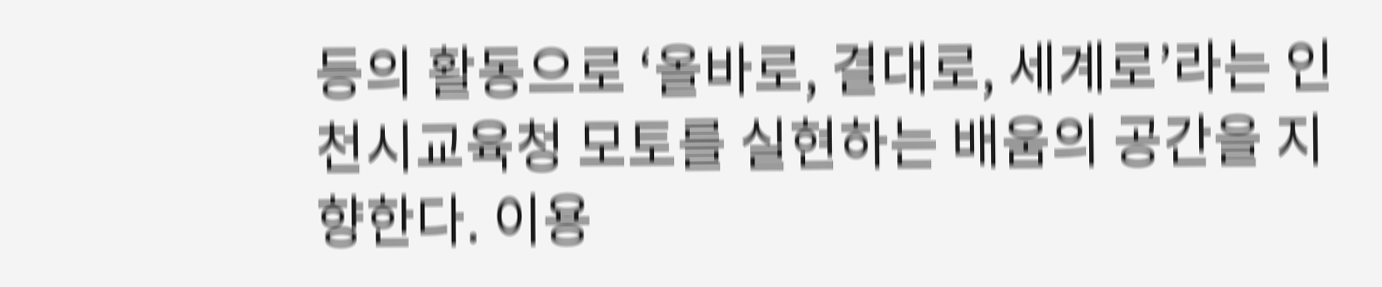등의 활동으로 ‘올바로, 결대로, 세계로’라는 인천시교육청 모토를 실현하는 배움의 공간을 지향한다. 이용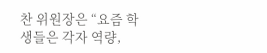찬 위원장은 “요즘 학생들은 각자 역량,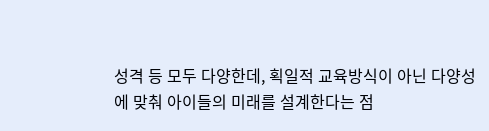성격 등 모두 다양한데, 획일적 교육방식이 아닌 다양성에 맞춰 아이들의 미래를 설계한다는 점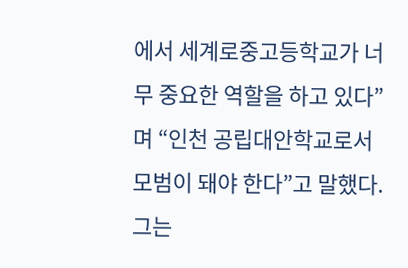에서 세계로중고등학교가 너무 중요한 역할을 하고 있다”며 “인천 공립대안학교로서 모범이 돼야 한다”고 말했다. 그는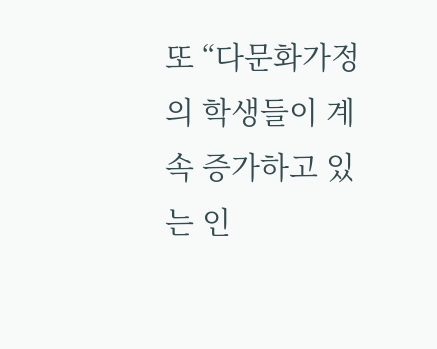또 “다문화가정의 학생들이 계속 증가하고 있는 인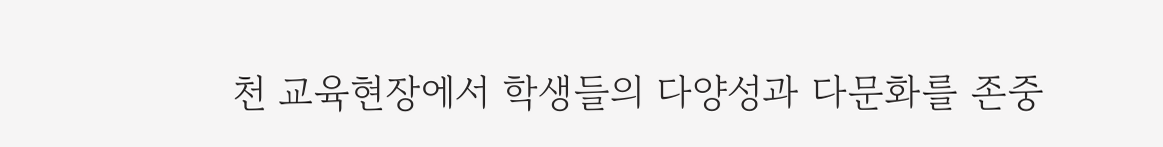천 교육현장에서 학생들의 다양성과 다문화를 존중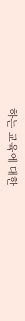하는 교육에 대한